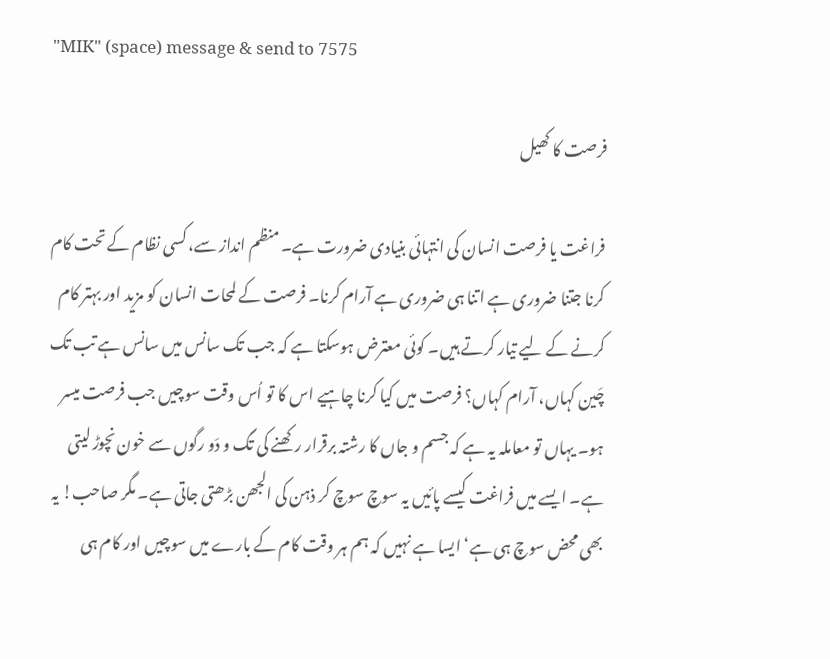"MIK" (space) message & send to 7575

فرصت کا کھیل

فراغت یا فرصت انسان کی انتہائی بنیادی ضرورت ہے۔ منظم انداز سے، کسی نظام کے تحت کام کرنا جتنا ضروری ہے اتنا ہی ضروری ہے آرام کرنا۔ فرصت کے لمحات انسان کو مزید اور بہتر کام کرنے کے لیے تیار کرتے ہیں۔ کوئی معترض ہوسکتا ہے کہ جب تک سانس میں سانس ہے تب تک چَین کہاں، آرام کہاں؟ فرصت میں کیا کرنا چاہیے اس کا تو اُس وقت سوچیں جب فرصت میسر ہو۔ یہاں تو معاملہ یہ ہے کہ جسم و جاں کا رشتہ برقرار رکھنے کی تگ و دَو رگوں سے خون نچوڑ لیتی ہے۔ ایسے میں فراغت کیسے پائیں یہ سوچ سوچ کر ذہن کی الجھن بڑھتی جاتی ہے۔ مگر صاحب! یہ بھی محض سوچ ہی ہے‘ ایسا ہے نہیں کہ ہم ہر وقت کام کے بارے میں سوچیں اور کام ہی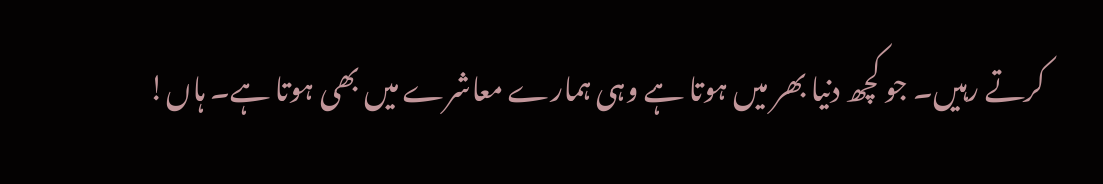کرتے رہیں۔ جو کچھ دنیا بھر میں ہوتا ہے وہی ہمارے معاشرے میں بھی ہوتا ہے۔ ہاں!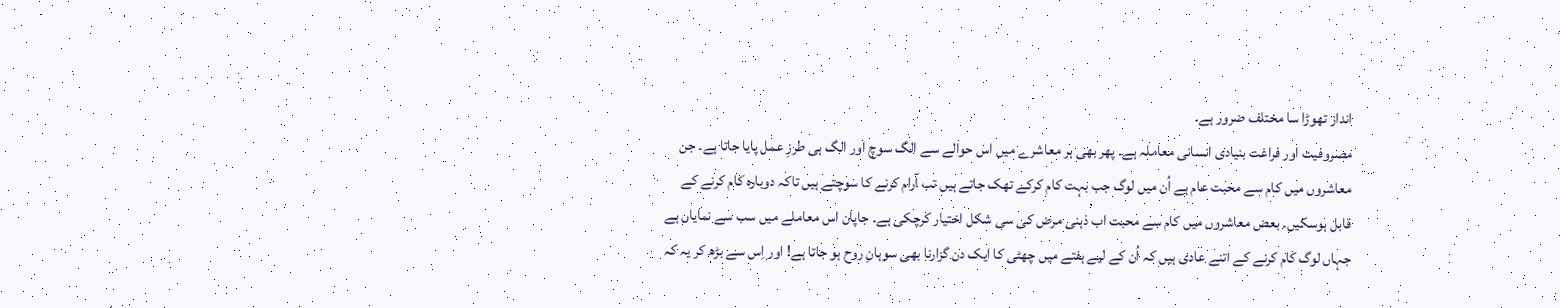انداز تھوڑا سا مختلف ضرور ہے۔
مصروفیت اور فراغت بنیادی انسانی معاملہ ہے۔ پھر بھی ہر معاشرے میں اس حوالے سے الگ سوچ اور الگ ہی طرزِ عمل پایا جاتا ہے۔ جن معاشروں میں کام سے محبت عام ہے اُن میں لوگ جب بہت کام کرکے تھک جاتے ہیں تب آرام کرنے کا سوچتے ہیں تاکہ دوبارہ کام کرنے کے قابل ہوسکیں۔ بعض معاشروں میں کام سے محبت اب ذہنی مرض کی سی شکل اختیار کرچکی ہے۔ جاپان اس معاملے میں سب سے نمایاں ہے جہاں لوگ کام کرنے کے اتنے عادی ہیں کہ اُن کے لیے ہفتے میں چھٹی کا ایک دن گزارنا بھی سوہانِ روح ہو جاتا ہے! اور اِس سے بڑھ کر یہ کہ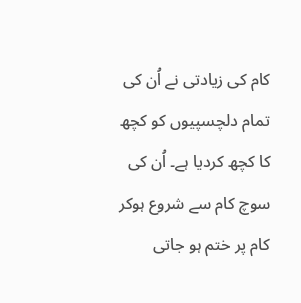کام کی زیادتی نے اُن کی تمام دلچسپیوں کو کچھ کا کچھ کردیا ہے۔ اُن کی سوچ کام سے شروع ہوکر کام پر ختم ہو جاتی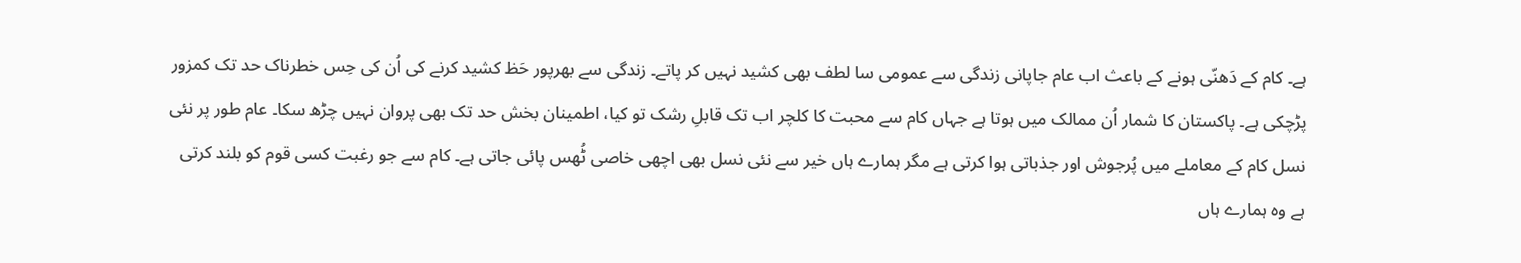ہے۔ کام کے دَھنّی ہونے کے باعث اب عام جاپانی زندگی سے عمومی سا لطف بھی کشید نہیں کر پاتے۔ زندگی سے بھرپور حَظ کشید کرنے کی اُن کی حِس خطرناک حد تک کمزور پڑچکی ہے۔ پاکستان کا شمار اُن ممالک میں ہوتا ہے جہاں کام سے محبت کا کلچر اب تک قابلِ رشک تو کیا، اطمینان بخش حد تک بھی پروان نہیں چڑھ سکا۔ عام طور پر نئی نسل کام کے معاملے میں پُرجوش اور جذباتی ہوا کرتی ہے مگر ہمارے ہاں خیر سے نئی نسل بھی اچھی خاصی ٹُھس پائی جاتی ہے۔ کام سے جو رغبت کسی قوم کو بلند کرتی ہے وہ ہمارے ہاں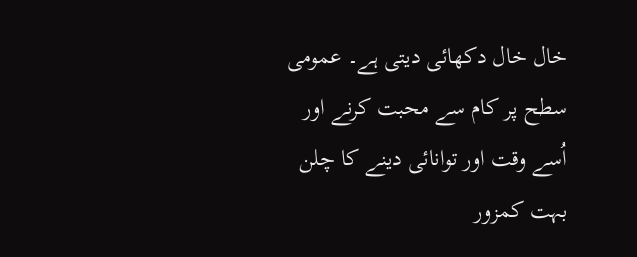خال خال دکھائی دیتی ہے۔ عمومی سطح پر کام سے محبت کرنے اور اُسے وقت اور توانائی دینے کا چلن بہت کمزور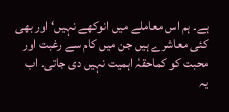ہے۔ ہم اس معاملے میں انوکھے نہیں‘ اور بھی کئی معاشرے ہیں جن میں کام سے رغبت اور محبت کو کماحقہٗ اہمیت نہیں دی جاتی۔ اب یہ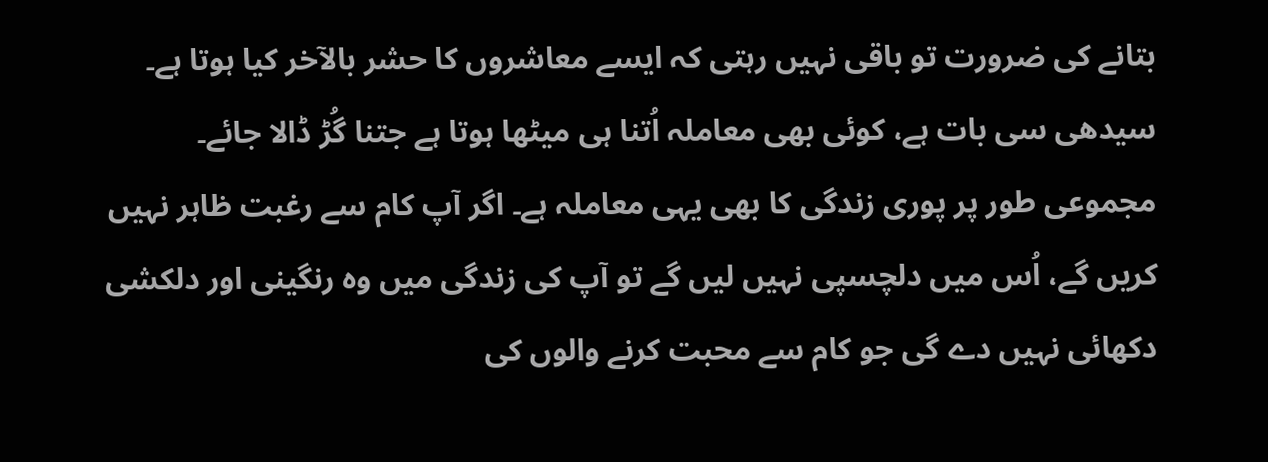بتانے کی ضرورت تو باقی نہیں رہتی کہ ایسے معاشروں کا حشر بالآخر کیا ہوتا ہے۔ سیدھی سی بات ہے، کوئی بھی معاملہ اُتنا ہی میٹھا ہوتا ہے جتنا گُڑ ڈالا جائے۔ مجموعی طور پر پوری زندگی کا بھی یہی معاملہ ہے۔ اگر آپ کام سے رغبت ظاہر نہیں کریں گے، اُس میں دلچسپی نہیں لیں گے تو آپ کی زندگی میں وہ رنگینی اور دلکشی دکھائی نہیں دے گی جو کام سے محبت کرنے والوں کی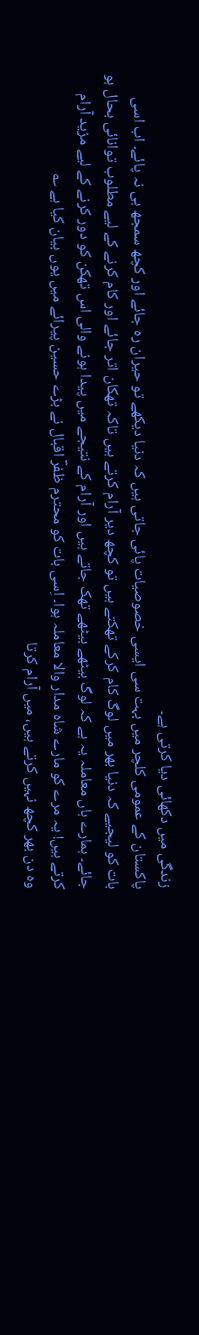زندگی میں دکھائی دیا کرتی ہے۔
پاکستان کے عمومی کلچر میں بہت سی ایسی خصوصیات پائی جاتی ہیں کہ دنیا دیکھے تو حیران رہ جائے اور کچھ سمجھ ہی نہ پائے۔ اب اسی بات کو لیجیے کہ دنیا بھر میں لوگ کام کرکے تھکتے ہیں تو کچھ دیر آرام کرتے ہیں تاکہ تھکان اتر جائے اور کام کرنے کے لیے مطلوب توانائی بحال ہو جائے۔ ہمارے ہاں معاملہ یہ ہے کہ لوگ بیٹھے بیٹھے تھک جاتے ہیں اور آرام کے نتیجے میں پیدا ہونے والی اس تھکن کو دور کرنے کے لیے مزید آرام کرتے ہیں! یہ مرے کو مارے شاہ مدار والا معاملہ ہوا۔ اِسی بات کو محترم ظفرؔ اقبال نے بڑے حسین پیرائے میں یوں بیان کیا ہے ؎
وہ دن بھر کچھ نہیں کرتے ہیں، میں آرام کرتا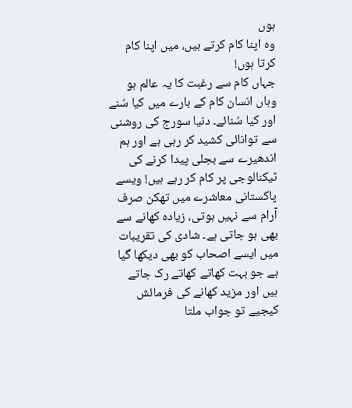ہوں
وہ اپنا کام کرتے ہیں، میں اپنا کام کرتا ہوں!
جہاں کام سے رغبت کا یہ عالم ہو وہاں انسان کام کے بارے میں کیا سُنے اور کیا سُنائے۔ دنیا سورج کی روشنی سے توانائی کشید کر رہی ہے اور ہم اندھیرے سے بجلی پیدا کرنے کی ٹیکنالوجی پر کام کر رہے ہیں! ویسے پاکستانی معاشرے میں تھکن صرف آرام سے نہیں ہوتی، زیادہ کھانے سے بھی ہو جاتی ہے۔ شادی کی تقریبات میں ایسے اصحاب کو بھی دیکھا گیا ہے جو بہت کھاتے کھاتے رک جاتے ہیں اور مزید کھانے کی فرمائش کیجیے تو جواب ملتا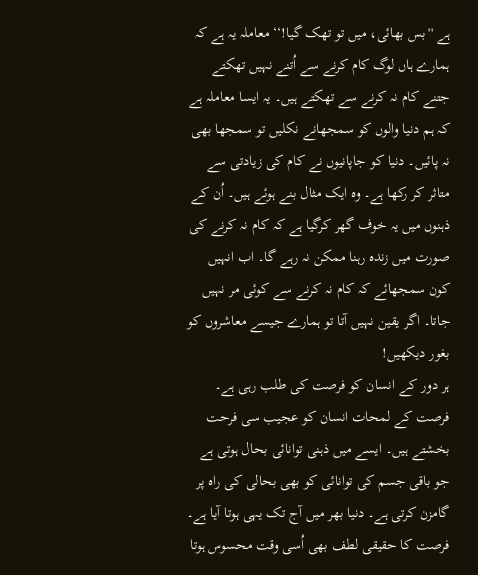ہے ''بس بھائی، میں تو تھک گیا!‘‘ معاملہ یہ ہے کہ ہمارے ہاں لوگ کام کرنے سے اُتنے نہیں تھکتے جتنے کام نہ کرنے سے تھکتے ہیں۔ یہ ایسا معاملہ ہے کہ ہم دنیا والوں کو سمجھانے نکلیں تو سمجھا بھی نہ پائیں۔ دنیا کو جاپانیوں نے کام کی زیادتی سے متاثر کر رکھا ہے۔ وہ ایک مثال بنے ہوئے ہیں۔ اُن کے ذہنوں میں یہ خوف گھر کرگیا ہے کہ کام نہ کرنے کی صورت میں زندہ رہنا ممکن نہ رہے گا۔ اب انہیں کون سمجھائے کہ کام نہ کرنے سے کوئی مر نہیں جاتا۔ اگر یقین نہیں آتا تو ہمارے جیسے معاشروں کو بغور دیکھیں!
ہر دور کے انسان کو فرصت کی طلب رہی ہے۔ فرصت کے لمحات انسان کو عجیب سی فرحت بخشتے ہیں۔ ایسے میں ذہنی توانائی بحال ہوتی ہے جو باقی جسم کی توانائی کو بھی بحالی کی راہ پر گامزن کرتی ہے۔ دنیا بھر میں آج تک یہی ہوتا آیا ہے۔ فرصت کا حقیقی لطف بھی اُسی وقت محسوس ہوتا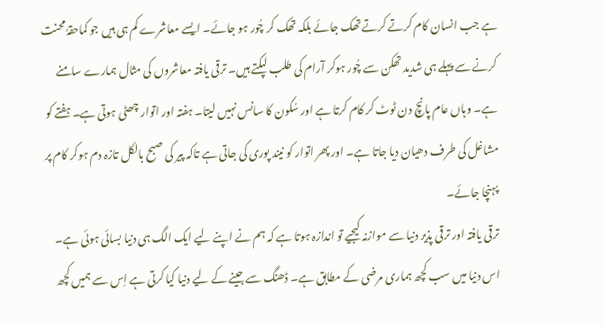ہے جب انسان کام کرتے کرتے تھک جائے بلکہ تھک کر چُور ہو جائے۔ ایسے معاشرے کم ہی ہیں جو کماحقہٗ محنت کرنے سے پہلے ہی شدید تھکن سے چُور ہوکر آرام کی طلب لپکتے ہیں۔ ترقی یافتہ معاشروں کی مثال ہمارے سامنے ہے۔ وہاں عام پانچ دن ٹوٹ کر کام کرتا ہے اور سُکون کا سانس نہیں لیتا۔ ہفتہ اور اتوار چھٹی ہوتی ہے۔ ہفتے کو مشاغل کی طرف دھیان دیا جاتا ہے۔ اور پھر اتوار کو نیند پوری کی جاتی ہے تاکہ پیر کی صبح بالکل تازہ دم ہوکر کام پر پہنچا جائے۔
ترقی یافتہ اور ترقی پذیر دنیا سے موازنہ کیجیے تو اندازہ ہوتا ہے کہ ہم نے اپنے لیے ایک الگ ہی دنیا بسائی ہوئی ہے۔ اس دنیا میں سب کچھ ہماری مرضی کے مطابق ہے۔ ڈھنگ سے جینے کے لیے دنیا کیا کرتی ہے اِس سے ہمیں کچھ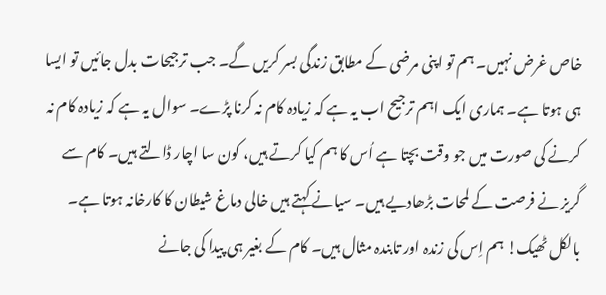خاص غرض نہیں۔ ہم تو اپنی مرضی کے مطابق زندگی بسر کریں گے۔ جب ترجیحات بدل جائیں تو ایسا ہی ہوتا ہے۔ ہماری ایک اہم ترجیح اب یہ ہے کہ زیادہ کام نہ کرنا پڑے۔ سوال یہ ہے کہ زیادہ کام نہ کرنے کی صورت میں جو وقت بچتا ہے اُس کا ہم کیا کرتے ہیں، کون سا اچار ڈالتے ہیں۔ کام سے گریز نے فرصت کے لمحات بڑھادیے ہیں۔ سیانے کہتے ہیں خالی دماغ شیطان کا کارخانہ ہوتا ہے۔ بالکل ٹھیک! ہم اِس کی زندہ اور تابندہ مثال ہیں۔ کام کے بغیر ہی پیدا کی جانے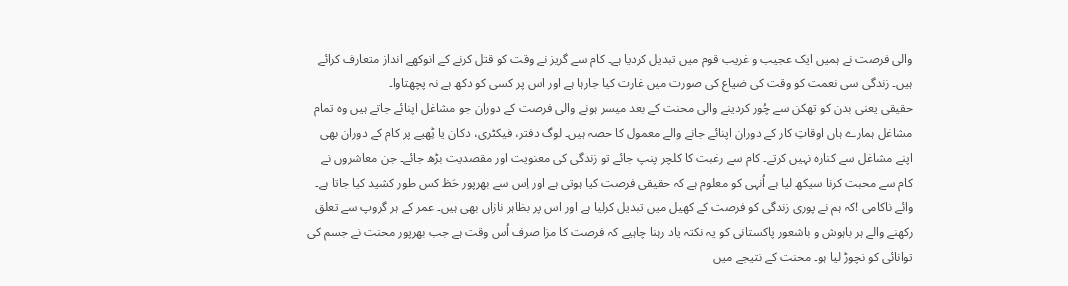والی فرصت نے ہمیں ایک عجیب و غریب قوم میں تبدیل کردیا ہے۔ کام سے گریز نے وقت کو قتل کرنے کے انوکھے انداز متعارف کرائے ہیں۔ زندگی سی نعمت کو وقت کی ضیاع کی صورت میں غارت کیا جارہا ہے اور اس پر کسی کو دکھ ہے نہ پچھتاوا۔
حقیقی یعنی بدن کو تھکن سے چُور کردینے والی محنت کے بعد میسر ہونے والی فرصت کے دوران جو مشاغل اپنائے جاتے ہیں وہ تمام مشاغل ہمارے ہاں اوقاتِ کار کے دوران اپنائے جانے والے معمول کا حصہ ہیں۔ لوگ دفتر، فیکٹری، دکان یا ٹِھیے پر کام کے دوران بھی اپنے مشاغل سے کنارہ نہیں کرتے۔ کام سے رغبت کا کلچر پنپ جائے تو زندگی کی معنویت اور مقصدیت بڑھ جائے۔ جن معاشروں نے کام سے محبت کرنا سیکھ لیا ہے اُنہی کو معلوم ہے کہ حقیقی فرصت کیا ہوتی ہے اور اِس سے بھرپور حَظ کس طور کشید کیا جاتا ہے۔ وائے ناکامی !کہ ہم نے پوری زندگی کو فرصت کے کھیل میں تبدیل کرلیا ہے اور اس پر بظاہر نازاں بھی ہیں۔ عمر کے ہر گروپ سے تعلق رکھنے والے ہر باہوش و باشعور پاکستانی کو یہ نکتہ یاد رہنا چاہیے کہ فرصت کا مزا صرف اُس وقت ہے جب بھرپور محنت نے جسم کی توانائی کو نچوڑ لیا ہو۔ محنت کے نتیجے میں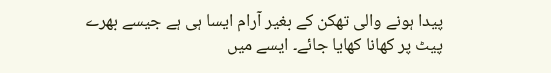پیدا ہونے والی تھکن کے بغیر آرام ایسا ہی ہے جیسے بھرے پیٹ پر کھانا کھایا جائے۔ ایسے میں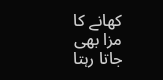کھانے کا مزا بھی جاتا رہتا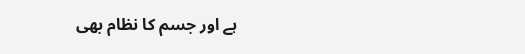ہے اور جسم کا نظام بھی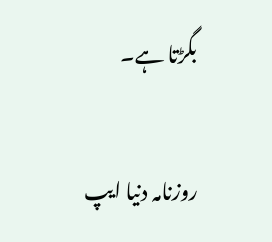بگڑتا ہے۔

روزنامہ دنیا ایپ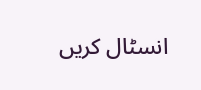انسٹال کریں